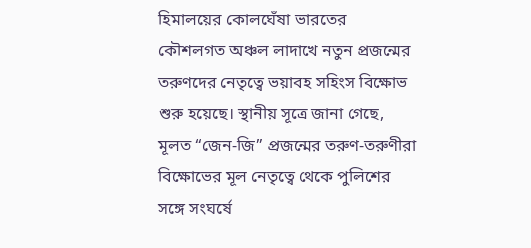হিমালয়ের কোলঘেঁষা ভারতের কৌশলগত অঞ্চল লাদাখে নতুন প্রজন্মের তরুণদের নেতৃত্বে ভয়াবহ সহিংস বিক্ষোভ শুরু হয়েছে। স্থানীয় সূত্রে জানা গেছে, মূলত “জেন-জি” প্রজন্মের তরুণ-তরুণীরা বিক্ষোভের মূল নেতৃত্বে থেকে পুলিশের সঙ্গে সংঘর্ষে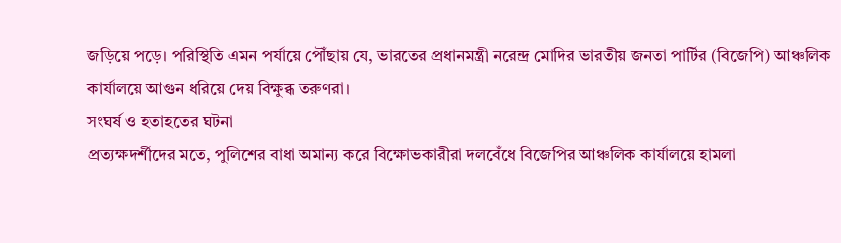জড়িয়ে পড়ে। পরিস্থিতি এমন পর্যায়ে পৌঁছায় যে, ভারতের প্রধানমন্ত্রী নরেন্দ্র মোদির ভারতীয় জনতা পার্টির (বিজেপি) আঞ্চলিক কার্যালয়ে আগুন ধরিয়ে দেয় বিক্ষুব্ধ তরুণরা।
সংঘর্ষ ও হতাহতের ঘটনা
প্রত্যক্ষদর্শীদের মতে, পুলিশের বাধা অমান্য করে বিক্ষোভকারীরা দলবেঁধে বিজেপির আঞ্চলিক কার্যালয়ে হামলা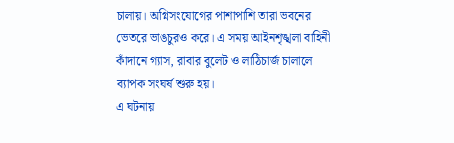চালায়। অগ্নিসংযোগের পাশাপাশি তারা ভবনের ভেতরে ভাঙচুরও করে। এ সময় আইনশৃঙ্খলা বাহিনী কাঁদানে গ্যাস, রাবার বুলেট ও লাঠিচার্জ চালালে ব্যাপক সংঘর্ষ শুরু হয়।
এ ঘটনায়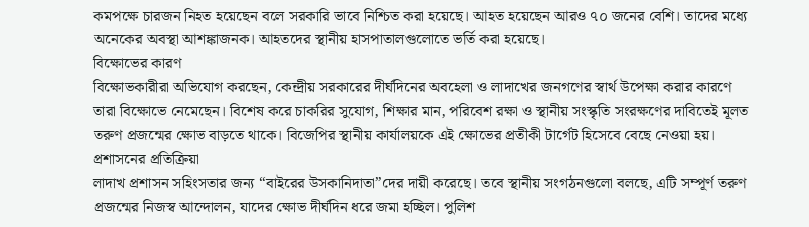কমপক্ষে চারজন নিহত হয়েছেন বলে সরকারি ভাবে নিশ্চিত করা হয়েছে। আহত হয়েছেন আরও ৭০ জনের বেশি। তাদের মধ্যে অনেকের অবস্থা আশঙ্কাজনক। আহতদের স্থানীয় হাসপাতালগুলোতে ভর্তি করা হয়েছে।
বিক্ষোভের কারণ
বিক্ষোভকারীরা অভিযোগ করছেন, কেন্দ্রীয় সরকারের দীর্ঘদিনের অবহেলা ও লাদাখের জনগণের স্বার্থ উপেক্ষা করার কারণে তারা বিক্ষোভে নেমেছেন। বিশেষ করে চাকরির সুযোগ, শিক্ষার মান, পরিবেশ রক্ষা ও স্থানীয় সংস্কৃতি সংরক্ষণের দাবিতেই মূলত তরুণ প্রজন্মের ক্ষোভ বাড়তে থাকে। বিজেপির স্থানীয় কার্যালয়কে এই ক্ষোভের প্রতীকী টার্গেট হিসেবে বেছে নেওয়া হয়।
প্রশাসনের প্রতিক্রিয়া
লাদাখ প্রশাসন সহিংসতার জন্য “বাইরের উসকানিদাতা”দের দায়ী করেছে। তবে স্থানীয় সংগঠনগুলো বলছে, এটি সম্পূর্ণ তরুণ প্রজন্মের নিজস্ব আন্দোলন, যাদের ক্ষোভ দীর্ঘদিন ধরে জমা হচ্ছিল। পুলিশ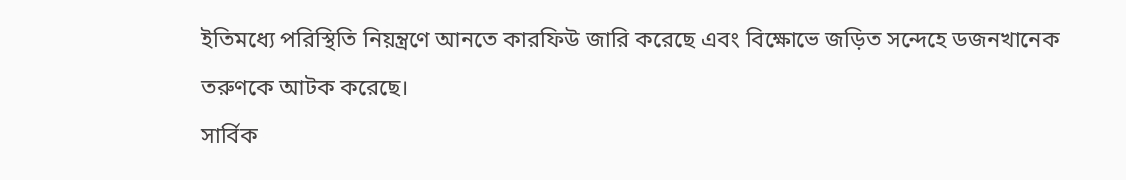ইতিমধ্যে পরিস্থিতি নিয়ন্ত্রণে আনতে কারফিউ জারি করেছে এবং বিক্ষোভে জড়িত সন্দেহে ডজনখানেক তরুণকে আটক করেছে।
সার্বিক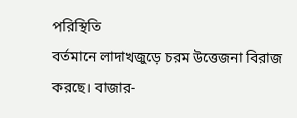পরিস্থিতি
বর্তমানে লাদাখজুড়ে চরম উত্তেজনা বিরাজ করছে। বাজার-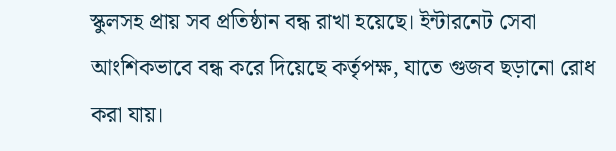স্কুলসহ প্রায় সব প্রতিষ্ঠান বন্ধ রাখা হয়েছে। ইন্টারনেট সেবা আংশিকভাবে বন্ধ করে দিয়েছে কর্তৃপক্ষ, যাতে গুজব ছড়ানো রোধ করা যায়।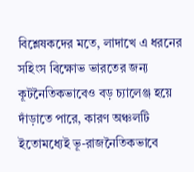বিশ্লেষকদের মতে, লাদাখে এ ধরনের সহিংস বিক্ষোভ ভারতের জন্য কূটনৈতিকভাবেও বড় চ্যালেঞ্জ হয়ে দাঁড়াতে পারে, কারণ অঞ্চলটি ইতোমধ্যেই ভূ-রাজনৈতিকভাবে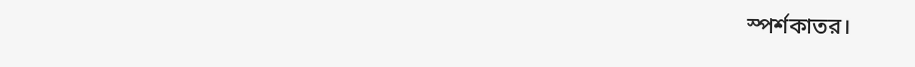স্পর্শকাতর।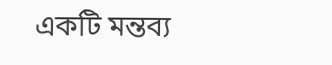একটি মন্তব্য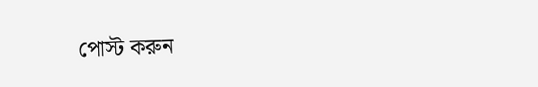পোস্ট করুন